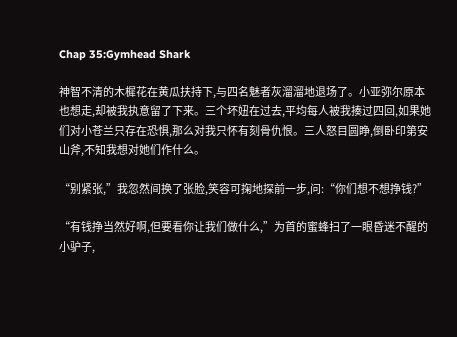Chap 35:Gymhead Shark

神智不清的木樨花在黄瓜扶持下,与四名魅者灰溜溜地退场了。小亚弥尔原本也想走,却被我执意留了下来。三个坏妞在过去,平均每人被我揍过四回,如果她们对小苍兰只存在恐惧,那么对我只怀有刻骨仇恨。三人怒目圆睁,倒卧印第安山斧,不知我想对她们作什么。

“别紧张,”我忽然间换了张脸,笑容可掬地探前一步,问:“你们想不想挣钱?”

“有钱挣当然好啊,但要看你让我们做什么,”为首的蜜蜂扫了一眼昏迷不醒的小驴子,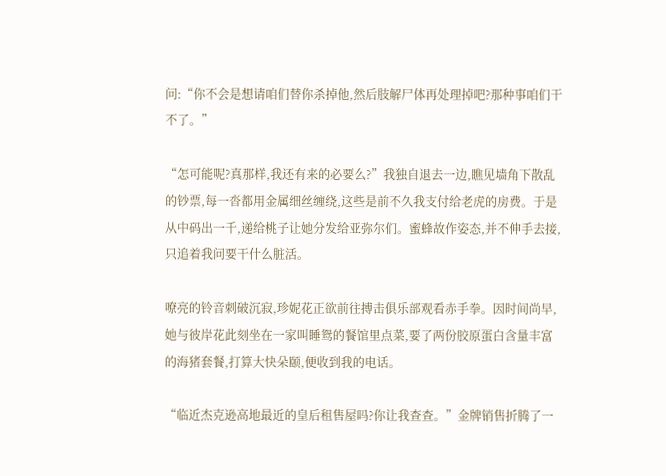问:“你不会是想请咱们替你杀掉他,然后肢解尸体再处理掉吧?那种事咱们干不了。”

“怎可能呢?真那样,我还有来的必要么?”我独自退去一边,瞧见墙角下散乱的钞票,每一沓都用金属细丝缠绕,这些是前不久我支付给老虎的房费。于是从中码出一千,递给桃子让她分发给亚弥尔们。蜜蜂故作姿态,并不伸手去接,只追着我问要干什么脏活。

嘹亮的铃音刺破沉寂,珍妮花正欲前往搏击俱乐部观看赤手拳。因时间尚早,她与彼岸花此刻坐在一家叫睡鸳的餐馆里点菜,要了两份胶原蛋白含量丰富的海猪套餐,打算大快朵颐,便收到我的电话。

“临近杰克逊高地最近的皇后租售屋吗?你让我查查。”金牌销售折腾了一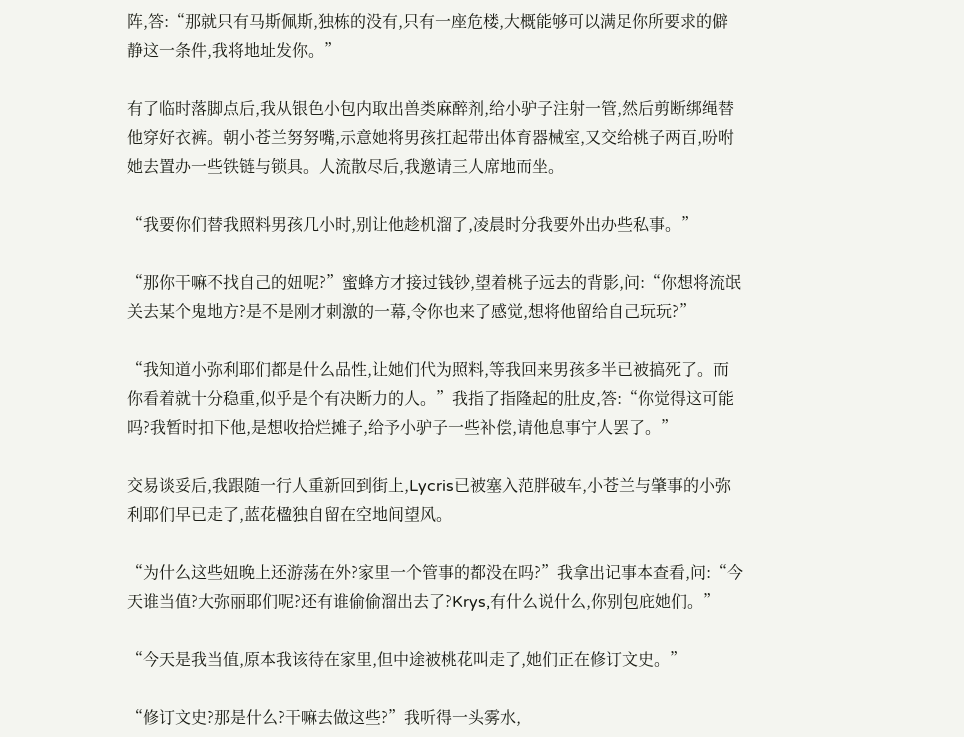阵,答:“那就只有马斯佩斯,独栋的没有,只有一座危楼,大概能够可以满足你所要求的僻静这一条件,我将地址发你。”

有了临时落脚点后,我从银色小包内取出兽类麻醉剂,给小驴子注射一管,然后剪断绑绳替他穿好衣裤。朝小苍兰努努嘴,示意她将男孩扛起带出体育器械室,又交给桃子两百,吩咐她去置办一些铁链与锁具。人流散尽后,我邀请三人席地而坐。

“我要你们替我照料男孩几小时,别让他趁机溜了,凌晨时分我要外出办些私事。”

“那你干嘛不找自己的妞呢?”蜜蜂方才接过钱钞,望着桃子远去的背影,问:“你想将流氓关去某个鬼地方?是不是刚才刺激的一幕,令你也来了感觉,想将他留给自己玩玩?”

“我知道小弥利耶们都是什么品性,让她们代为照料,等我回来男孩多半已被搞死了。而你看着就十分稳重,似乎是个有决断力的人。”我指了指隆起的肚皮,答:“你觉得这可能吗?我暂时扣下他,是想收拾烂摊子,给予小驴子一些补偿,请他息事宁人罢了。”

交易谈妥后,我跟随一行人重新回到街上,Lycris已被塞入范胖破车,小苍兰与肇事的小弥利耶们早已走了,蓝花楹独自留在空地间望风。

“为什么这些妞晚上还游荡在外?家里一个管事的都没在吗?”我拿出记事本查看,问:“今天谁当值?大弥丽耶们呢?还有谁偷偷溜出去了?Krys,有什么说什么,你别包庇她们。”

“今天是我当值,原本我该待在家里,但中途被桃花叫走了,她们正在修订文史。”

“修订文史?那是什么?干嘛去做这些?”我听得一头雾水,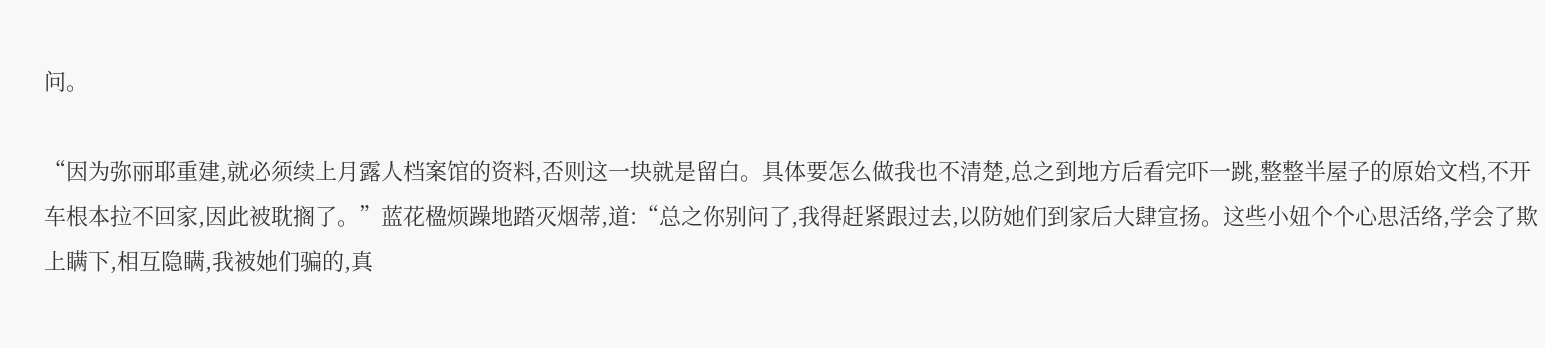问。

“因为弥丽耶重建,就必须续上月露人档案馆的资料,否则这一块就是留白。具体要怎么做我也不清楚,总之到地方后看完吓一跳,整整半屋子的原始文档,不开车根本拉不回家,因此被耽搁了。”蓝花楹烦躁地踏灭烟蒂,道:“总之你别问了,我得赶紧跟过去,以防她们到家后大肆宣扬。这些小妞个个心思活络,学会了欺上瞒下,相互隐瞒,我被她们骗的,真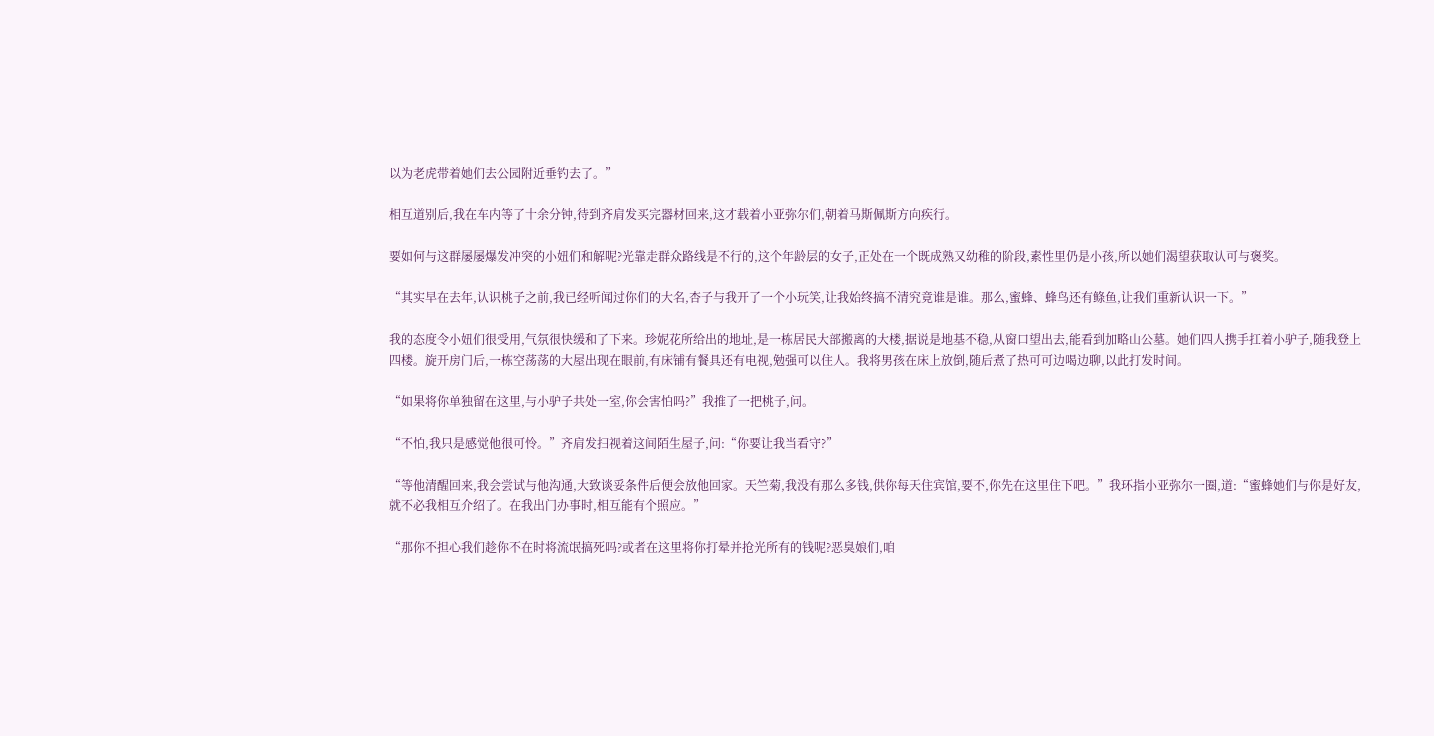以为老虎带着她们去公园附近垂钓去了。”

相互道别后,我在车内等了十余分钟,待到齐肩发买完器材回来,这才载着小亚弥尔们,朝着马斯佩斯方向疾行。

要如何与这群屡屡爆发冲突的小妞们和解呢?光靠走群众路线是不行的,这个年龄层的女子,正处在一个既成熟又幼稚的阶段,素性里仍是小孩,所以她们渴望获取认可与褒奖。

“其实早在去年,认识桃子之前,我已经听闻过你们的大名,杏子与我开了一个小玩笑,让我始终搞不清究竟谁是谁。那么,蜜蜂、蜂鸟还有鲦鱼,让我们重新认识一下。”

我的态度令小妞们很受用,气氛很快缓和了下来。珍妮花所给出的地址,是一栋居民大部搬离的大楼,据说是地基不稳,从窗口望出去,能看到加略山公墓。她们四人携手扛着小驴子,随我登上四楼。旋开房门后,一栋空荡荡的大屋出现在眼前,有床铺有餐具还有电视,勉强可以住人。我将男孩在床上放倒,随后煮了热可可边喝边聊,以此打发时间。

“如果将你单独留在这里,与小驴子共处一室,你会害怕吗?”我推了一把桃子,问。

“不怕,我只是感觉他很可怜。”齐肩发扫视着这间陌生屋子,问:“你要让我当看守?”

“等他清醒回来,我会尝试与他沟通,大致谈妥条件后便会放他回家。天竺菊,我没有那么多钱,供你每天住宾馆,要不,你先在这里住下吧。”我环指小亚弥尔一圈,道:“蜜蜂她们与你是好友,就不必我相互介绍了。在我出门办事时,相互能有个照应。”

“那你不担心我们趁你不在时将流氓搞死吗?或者在这里将你打晕并抢光所有的钱呢?恶臭娘们,咱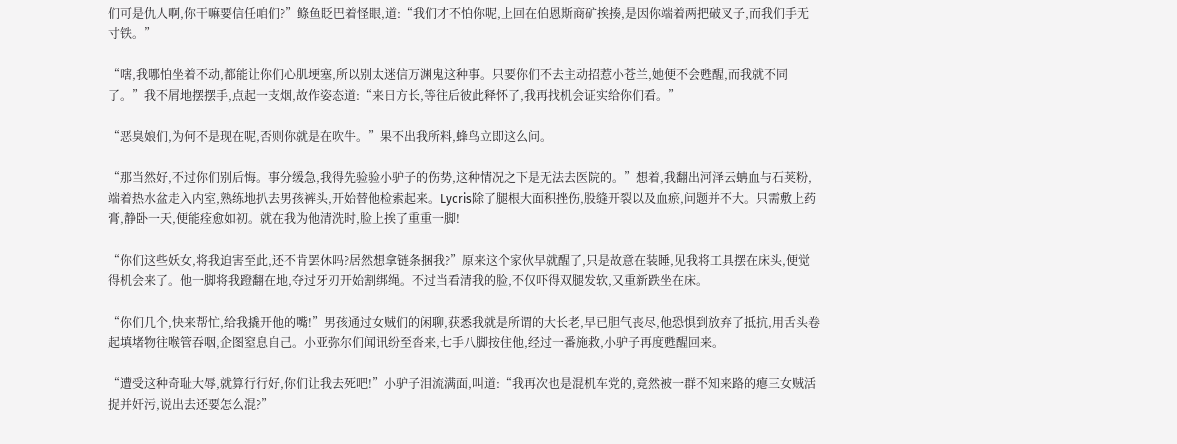们可是仇人啊,你干嘛要信任咱们?”鲦鱼眨巴着怪眼,道:“我们才不怕你呢,上回在伯恩斯商矿挨揍,是因你端着两把破叉子,而我们手无寸铁。”

“嗐,我哪怕坐着不动,都能让你们心肌埂塞,所以别太迷信万渊鬼这种事。只要你们不去主动招惹小苍兰,她便不会甦醒,而我就不同了。”我不屑地摆摆手,点起一支烟,故作姿态道:“来日方长,等往后彼此释怀了,我再找机会证实给你们看。”

“恶臭娘们,为何不是现在呢,否则你就是在吹牛。”果不出我所料,蜂鸟立即这么问。

“那当然好,不过你们别后悔。事分缓急,我得先验验小驴子的伤势,这种情况之下是无法去医院的。”想着,我翻出河泽云蚺血与石荚粉,端着热水盆走入内室,熟练地扒去男孩裤头,开始替他检索起来。Lycris除了腿根大面积挫伤,股缝开裂以及血瘀,问题并不大。只需敷上药膏,静卧一天,便能痊愈如初。就在我为他清洗时,脸上挨了重重一脚!

“你们这些妖女,将我迫害至此,还不肯罢休吗?居然想拿链条捆我?”原来这个家伙早就醒了,只是故意在装睡,见我将工具摆在床头,便觉得机会来了。他一脚将我蹬翻在地,夺过牙刃开始割绑绳。不过当看清我的脸,不仅吓得双腿发软,又重新跌坐在床。

“你们几个,快来帮忙,给我撬开他的嘴!”男孩通过女贼们的闲聊,获悉我就是所谓的大长老,早已胆气丧尽,他恐惧到放弃了抵抗,用舌头卷起填堵物往喉管吞咽,企图窒息自己。小亚弥尔们闻讯纷至沓来,七手八脚按住他,经过一番施救,小驴子再度甦醒回来。

“遭受这种奇耻大辱,就算行行好,你们让我去死吧!”小驴子泪流满面,叫道:“我再次也是混机车党的,竟然被一群不知来路的瘪三女贼活捉并奸污,说出去还要怎么混?”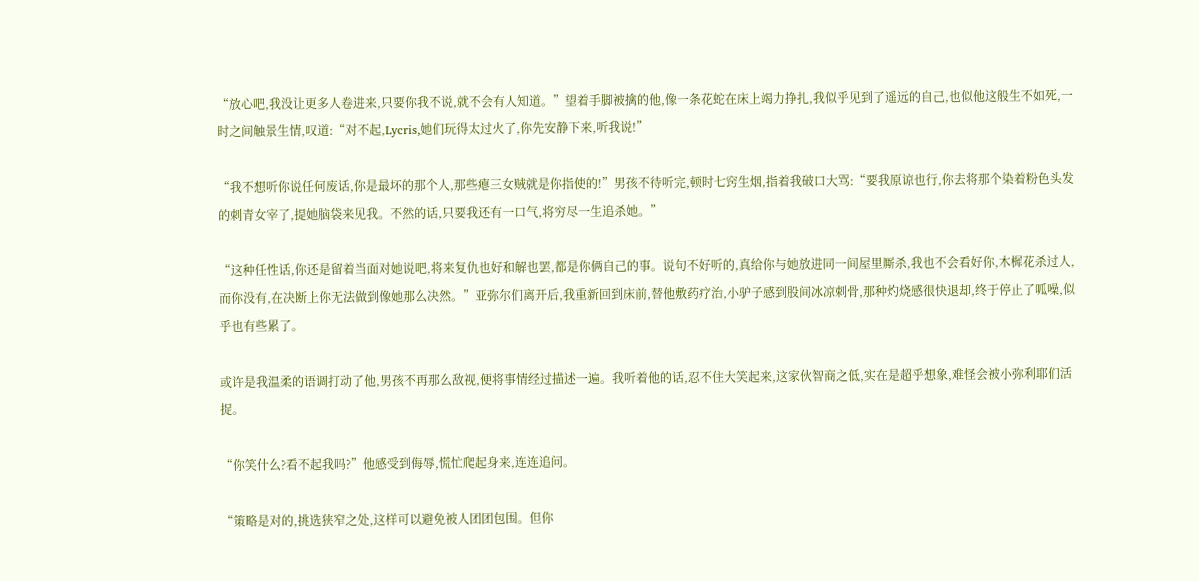“放心吧,我没让更多人卷进来,只要你我不说,就不会有人知道。”望着手脚被擒的他,像一条花蛇在床上竭力挣扎,我似乎见到了遥远的自己,也似他这般生不如死,一时之间触景生情,叹道:“对不起,Lycris,她们玩得太过火了,你先安静下来,听我说!”

“我不想听你说任何废话,你是最坏的那个人,那些瘪三女贼就是你指使的!”男孩不待听完,顿时七窍生烟,指着我破口大骂:“要我原谅也行,你去将那个染着粉色头发的刺青女宰了,提她脑袋来见我。不然的话,只要我还有一口气,将穷尽一生追杀她。”

“这种任性话,你还是留着当面对她说吧,将来复仇也好和解也罢,都是你俩自己的事。说句不好听的,真给你与她放进同一间屋里厮杀,我也不会看好你,木樨花杀过人,而你没有,在决断上你无法做到像她那么决然。”亚弥尔们离开后,我重新回到床前,替他敷药疗治,小驴子感到股间冰凉刺骨,那种灼烧感很快退却,终于停止了呱噪,似乎也有些累了。

或许是我温柔的语调打动了他,男孩不再那么敌视,便将事情经过描述一遍。我听着他的话,忍不住大笑起来,这家伙智商之低,实在是超乎想象,难怪会被小弥利耶们活捉。

“你笑什么?看不起我吗?”他感受到侮辱,慌忙爬起身来,连连追问。

“策略是对的,挑选狭窄之处,这样可以避免被人团团包围。但你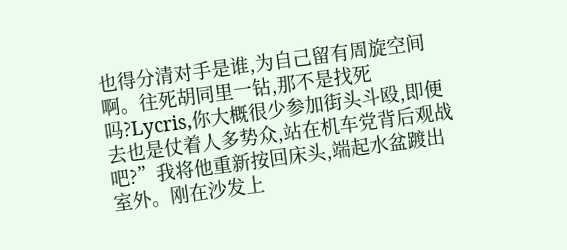也得分清对手是谁,为自己留有周旋空间啊。往死胡同里一钻,那不是找死吗?Lycris,你大概很少参加街头斗殴,即便去也是仗着人多势众,站在机车党背后观战吧?”我将他重新按回床头,端起水盆踱出室外。刚在沙发上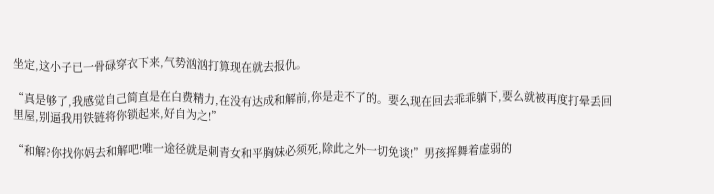坐定,这小子已一骨碌穿衣下来,气势汹汹打算现在就去报仇。

“真是够了,我感觉自己简直是在白费精力,在没有达成和解前,你是走不了的。要么现在回去乖乖躺下,要么就被再度打晕丢回里屋,别逼我用铁链将你锁起来,好自为之!”

“和解?你找你妈去和解吧!唯一途径就是刺青女和平胸妹必须死,除此之外一切免谈!”男孩挥舞着虚弱的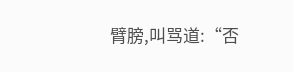臂膀,叫骂道:“否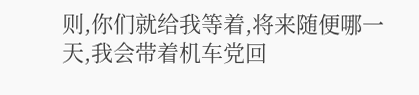则,你们就给我等着,将来随便哪一天,我会带着机车党回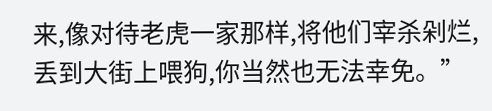来,像对待老虎一家那样,将他们宰杀剁烂,丢到大街上喂狗,你当然也无法幸免。”